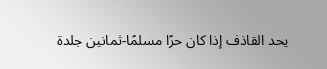يحد القاذف إذا كان حرًا مسلمًا-ثمانين جلدة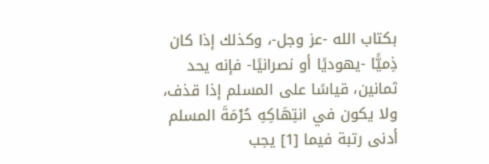بكتاب الله -عز وجل-، وكذلك إذا كان ذِميًّا -يهوديًا أو نصرانيًا- فإنه يحد ثمانين، قياسًا على المسلم إذا قذف، ولا يكون في انتِهَاكِهِ حُرْمَةَ المسلم أدنى رتبة فيما [1] يجب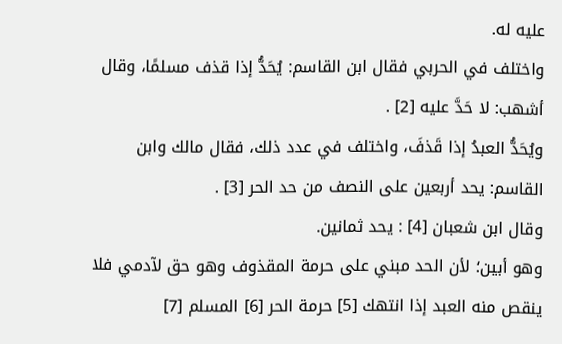عليه له.
واختلف في الحربي فقال ابن القاسم: يُحَدُّ إذا قذف مسلمًا، وقال أشهب: لا حَدَّ عليه [2] .
ويُحَدُّ العبدُ إذا قَذفَ، واختلف في عدد ذلك، فقال مالك وابن القاسم: يحد أربعين على النصف من حد الحر [3] .
وقال ابن شعبان [4] : يحد ثمانين.
وهو أبين؛ لأن الحد مبني على حرمة المقذوف وهو حق لآدمي فلا ينقص منه العبد إذا انتهك [5] حرمة الحر [6] المسلم [7]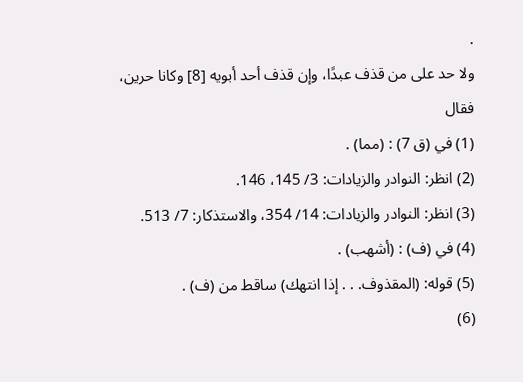.
ولا حد على من قذف عبدًا، وإن قذف أحد أبويه [8] وكانا حرين، فقال
(1) في (ق 7) : (مما) .
(2) انظر: النوادر والزيادات: 3/ 145، 146.
(3) انظر: النوادر والزيادات: 14/ 354، والاستذكار: 7/ 513.
(4) في (ف) : (أشهب) .
(5) قوله: (المقذوف. . . إذا انتهك) ساقط من (ف) .
(6)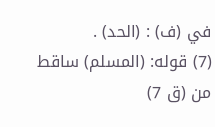في (ف) : (الحد) .
(7) قوله: (المسلم) ساقط من (ق 7)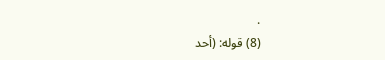.
(8) قوله: (أحد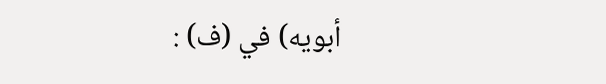أبويه) في (ف) :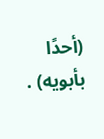(أحدًا بأبويه) .